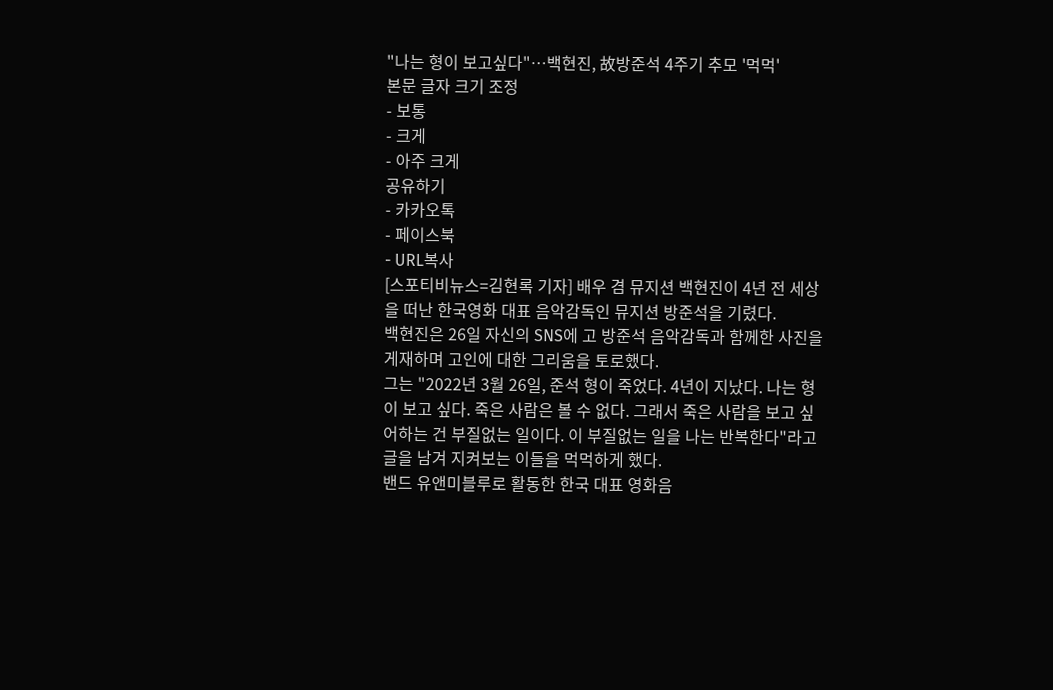"나는 형이 보고싶다"…백현진, 故방준석 4주기 추모 '먹먹'
본문 글자 크기 조정
- 보통
- 크게
- 아주 크게
공유하기
- 카카오톡
- 페이스북
- URL복사
[스포티비뉴스=김현록 기자] 배우 겸 뮤지션 백현진이 4년 전 세상을 떠난 한국영화 대표 음악감독인 뮤지션 방준석을 기렸다.
백현진은 26일 자신의 SNS에 고 방준석 음악감독과 함께한 사진을 게재하며 고인에 대한 그리움을 토로했다.
그는 "2022년 3월 26일, 준석 형이 죽었다. 4년이 지났다. 나는 형이 보고 싶다. 죽은 사람은 볼 수 없다. 그래서 죽은 사람을 보고 싶어하는 건 부질없는 일이다. 이 부질없는 일을 나는 반복한다"라고 글을 남겨 지켜보는 이들을 먹먹하게 했다.
밴드 유앤미블루로 활동한 한국 대표 영화음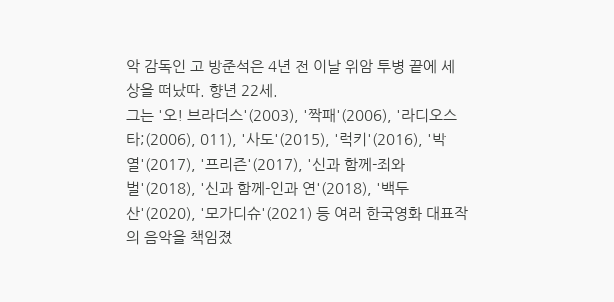악 감독인 고 방준석은 4년 전 이날 위암 투병 끝에 세상을 떠났따. 향년 22세.
그는 '오! 브라더스'(2003), '짝패'(2006), '라디오스타;(2006), 011), '사도'(2015), '럭키'(2016), '박열'(2017), '프리즌'(2017), '신과 함께-죄와 벌'(2018), '신과 함께-인과 연'(2018), '백두산'(2020), '모가디슈'(2021) 등 여러 한국영화 대표작의 음악을 책임졌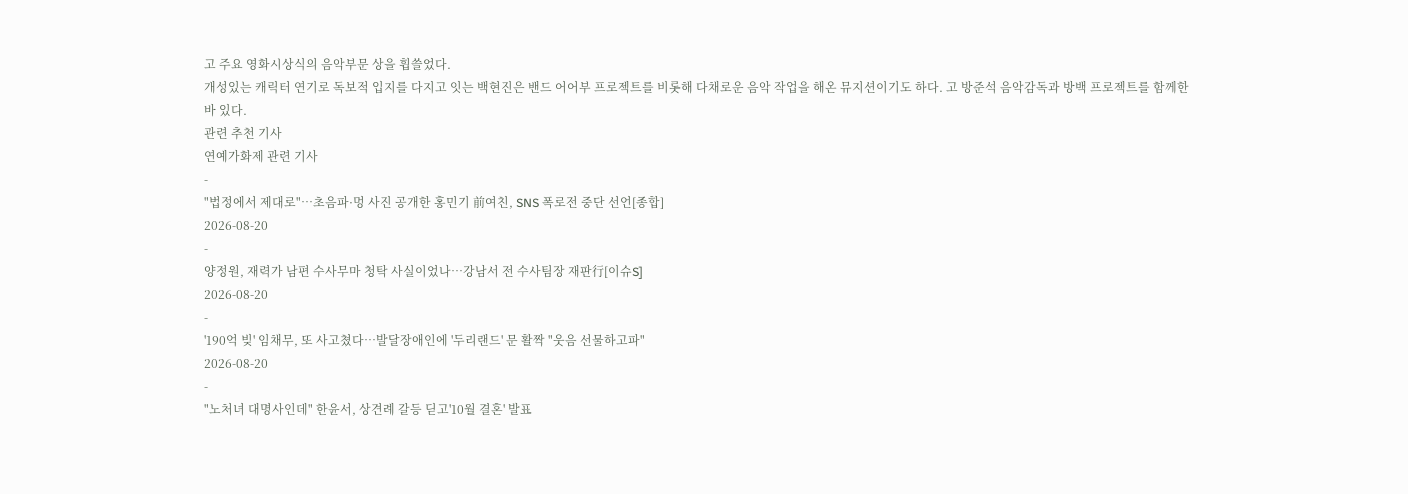고 주요 영화시상식의 음악부문 상을 휩쓸었다.
개성있는 캐릭터 연기로 독보적 입지를 다지고 잇는 백현진은 밴드 어어부 프로젝트를 비롯해 다채로운 음악 작업을 해온 뮤지션이기도 하다. 고 방준석 음악감독과 방백 프로젝트를 함께한 바 있다.
관련 추천 기사
연예가화제 관련 기사
-
"법정에서 제대로"…초음파·멍 사진 공개한 홍민기 前여친, SNS 폭로전 중단 선언[종합]
2026-08-20
-
양정원, 재력가 남편 수사무마 청탁 사실이었나…강남서 전 수사팀장 재판行[이슈S]
2026-08-20
-
'190억 빚' 임채무, 또 사고쳤다…발달장애인에 '두리랜드' 문 활짝 "웃음 선물하고파"
2026-08-20
-
"노처녀 대명사인데" 한윤서, 상견례 갈등 딛고'10월 결혼' 발표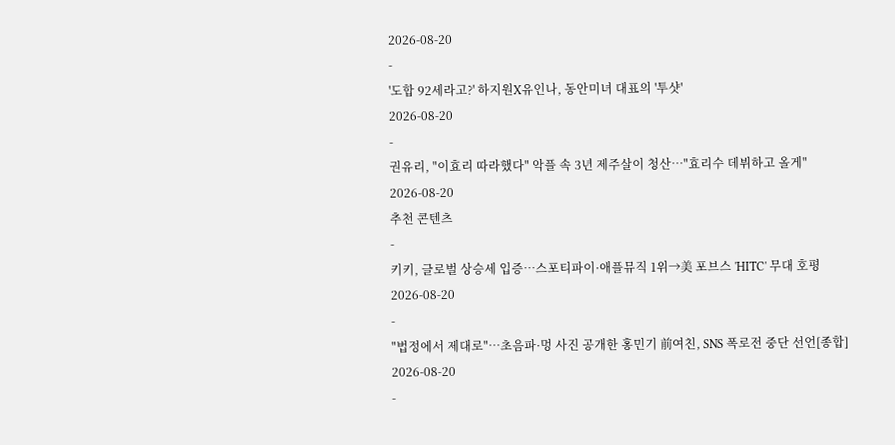2026-08-20
-
'도합 92세라고?' 하지원X유인나, 동안미녀 대표의 '투샷'
2026-08-20
-
권유리, "이효리 따라했다" 악플 속 3년 제주살이 청산…"효리수 데뷔하고 올게"
2026-08-20
추천 콘텐츠
-
키키, 글로벌 상승세 입증…스포티파이·애플뮤직 1위→美 포브스 'HITC' 무대 호평
2026-08-20
-
"법정에서 제대로"…초음파·멍 사진 공개한 홍민기 前여친, SNS 폭로전 중단 선언[종합]
2026-08-20
-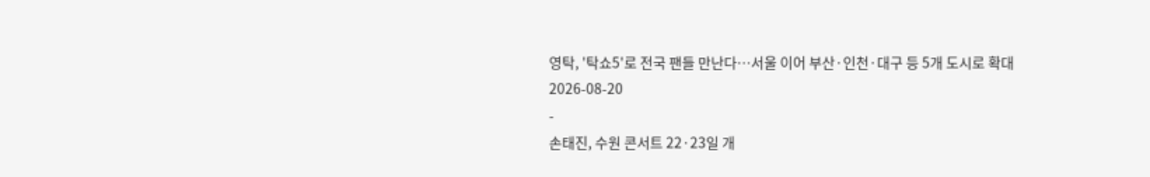영탁, '탁쇼5'로 전국 팬들 만난다…서울 이어 부산·인천·대구 등 5개 도시로 확대
2026-08-20
-
손태진, 수원 콘서트 22·23일 개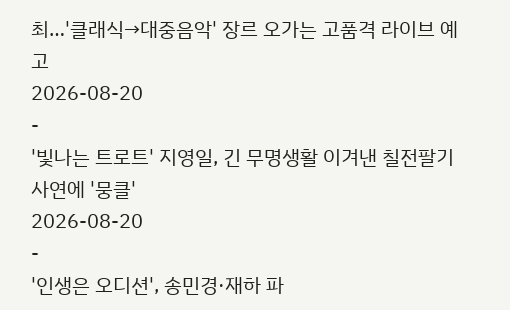최…'클래식→대중음악' 장르 오가는 고품격 라이브 예고
2026-08-20
-
'빛나는 트로트' 지영일, 긴 무명생활 이겨낸 칠전팔기 사연에 '뭉클'
2026-08-20
-
'인생은 오디션', 송민경·재하 파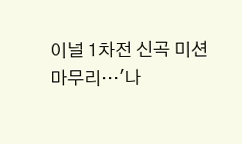이널 1차전 신곡 미션 마무리…'나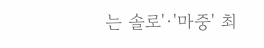는 솔로'·'마중' 최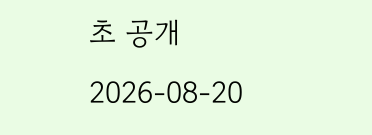초 공개
2026-08-20